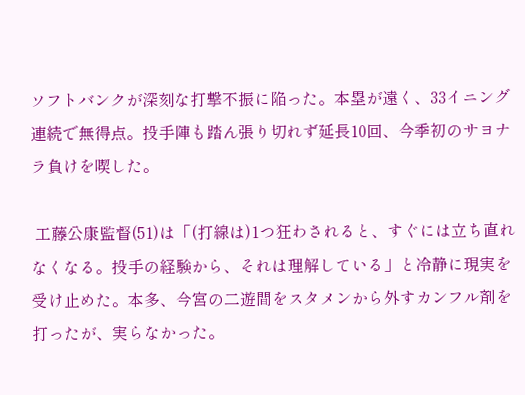ソフトバンクが深刻な打撃不振に陥った。本塁が遠く、33イニング連続で無得点。投手陣も踏ん張り切れず延長10回、今季初のサヨナラ負けを喫した。

 工藤公康監督(51)は「(打線は)1つ狂わされると、すぐには立ち直れなくなる。投手の経験から、それは理解している」と冷静に現実を受け止めた。本多、今宮の二遊間をスタメンから外すカンフル剤を打ったが、実らなかった。